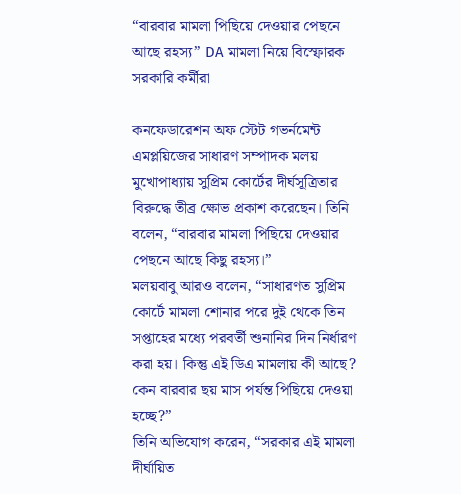“বারবার মামলা পিছিয়ে দেওয়ার পেছনে আছে রহস্য” DA মামলা নিয়ে বিস্ফোরক সরকারি কর্মীরা

কনফেডারেশন অফ স্টেট গভর্নমেন্ট এমপ্লয়িজের সাধারণ সম্পাদক মলয় মুখোপাধ্যায় সুপ্রিম কোর্টের দীর্ঘসূত্রিতার বিরুদ্ধে তীব্র ক্ষোভ প্রকাশ করেছেন। তিনি বলেন, “বারবার মামলা পিছিয়ে দেওয়ার পেছনে আছে কিছু রহস্য।”
মলয়বাবু আরও বলেন, “সাধারণত সুপ্রিম কোর্টে মামলা শোনার পরে দুই থেকে তিন সপ্তাহের মধ্যে পরবর্তী শুনানির দিন নির্ধারণ করা হয়। কিন্তু এই ডিএ মামলায় কী আছে? কেন বারবার ছয় মাস পর্যন্ত পিছিয়ে দেওয়া হচ্ছে?”
তিনি অভিযোগ করেন, “সরকার এই মামলা দীর্ঘায়িত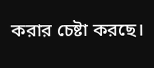করার চেষ্টা করছে।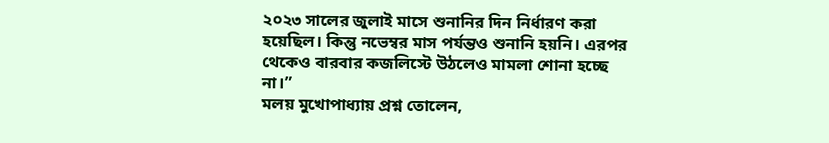২০২৩ সালের জুলাই মাসে শুনানির দিন নির্ধারণ করা হয়েছিল। কিন্তু নভেম্বর মাস পর্যন্তও শুনানি হয়নি। এরপর থেকেও বারবার কজলিস্টে উঠলেও মামলা শোনা হচ্ছে না।”
মলয় মুখোপাধ্যায় প্রশ্ন তোলেন,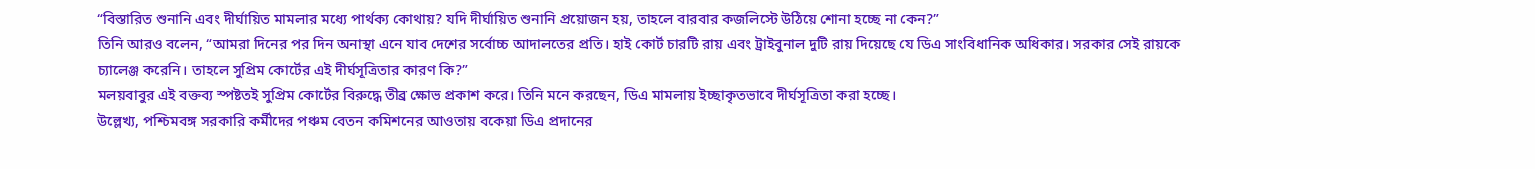“বিস্তারিত শুনানি এবং দীর্ঘায়িত মামলার মধ্যে পার্থক্য কোথায়? যদি দীর্ঘায়িত শুনানি প্রয়োজন হয়, তাহলে বারবার কজলিস্টে উঠিয়ে শোনা হচ্ছে না কেন?”
তিনি আরও বলেন, “আমরা দিনের পর দিন অনাস্থা এনে যাব দেশের সর্বোচ্চ আদালতের প্রতি। হাই কোর্ট চারটি রায় এবং ট্রাইবুনাল দুটি রায় দিয়েছে যে ডিএ সাংবিধানিক অধিকার। সরকার সেই রায়কে চ্যালেঞ্জ করেনি। তাহলে সুপ্রিম কোর্টের এই দীর্ঘসূত্রিতার কারণ কি?”
মলয়বাবুর এই বক্তব্য স্পষ্টতই সুপ্রিম কোর্টের বিরুদ্ধে তীব্র ক্ষোভ প্রকাশ করে। তিনি মনে করছেন, ডিএ মামলায় ইচ্ছাকৃতভাবে দীর্ঘসূত্রিতা করা হচ্ছে।
উল্লেখ্য, পশ্চিমবঙ্গ সরকারি কর্মীদের পঞ্চম বেতন কমিশনের আওতায় বকেয়া ডিএ প্রদানের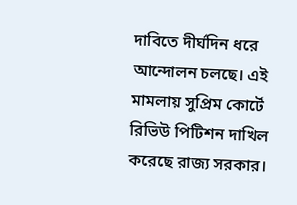দাবিতে দীর্ঘদিন ধরে আন্দোলন চলছে। এই মামলায় সুপ্রিম কোর্টে রিভিউ পিটিশন দাখিল করেছে রাজ্য সরকার।